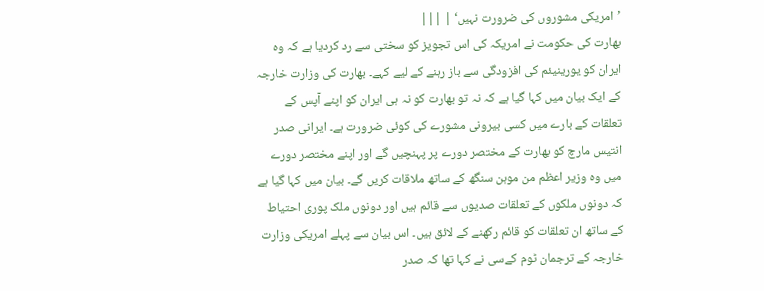’امریکی مشوروں کی ضرورت نہیں‘ | |||
بھارت کی حکومت نے امریکہ کی اس تجویز کو سختی سے رد کردیا ہے کہ وہ ایران کو یورینیئم کی افزودگی سے باز رہنے کے لیے کہے۔ بھارت کی وزارت خارجہ کے ایک بیان میں کہا گیا ہے کہ نہ تو بھارت کو نہ ہی ایران کو اپنے آپس کے تعلقات کے بارے میں کسی بیرونی مشورے کی کوئی ضرورت ہے۔ ایرانی صدر انتیس مارچ کو بھارت کے مختصر دورے پر پہنچیں گے اور اپنے مختصر دورے میں وہ وزیر اعظم من موہن سنگھ کے ساتھ ملاقات کریں گے۔ بیان میں کہا گیا ہے کہ دونوں ملکوں کے تعلقات صدیوں سے قائم ہیں اور دونوں ملک پوری احتیاط کے ساتھ ان تعلقات کو قائم رکھنے کے لائق ہیں۔ اس بیان سے پہلے امریکی وزارت خارجہ کے ترجمان ٹوم کےسی نے کہا تھا کہ صدر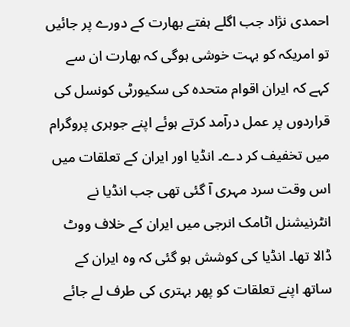احمدی نژاد جب اگلے ہفتے بھارت کے دورے پر جائیں تو امریکہ کو بہت خوشی ہوگی کہ بھارت ان سے کہے کہ ایران اقوام متحدہ کی سکیورٹی کونسل کی قراردوں پر عمل درآمد کرتے ہوئے اپنے جوہری پروگرام میں تخفیف کر دے۔ انڈیا اور ایران کے تعلقات میں اس وقت سرد مہری آ گئی تھی جب انڈیا نے انٹرنیشنل اٹامک انرجی میں ایران کے خلاف ووٹ ڈالا تھا۔ انڈیا کی کوشش ہو گئی کہ وہ ایران کے ساتھ اپنے تعلقات کو پھر بہتری کی طرف لے جائے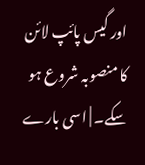اور گیس پائپ لائن کا منصوبہ شروع ہو سکے۔ | اسی بارے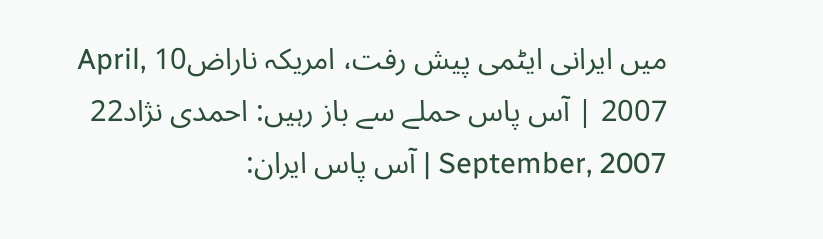میں ایرانی ایٹمی پیش رفت، امریکہ ناراض10 April, 2007 | آس پاس حملے سے باز رہیں: احمدی نژاد22 September, 2007 | آس پاس ایران: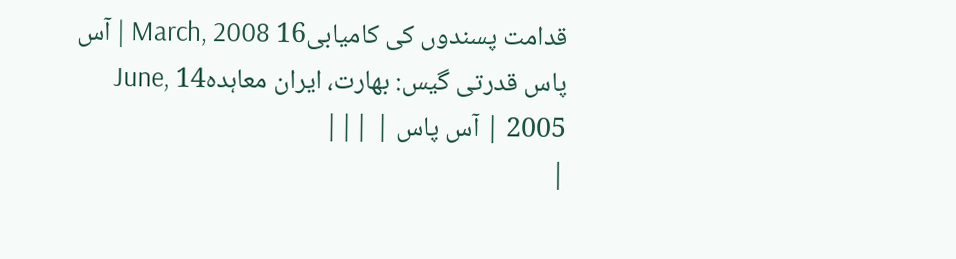قدامت پسندوں کی کامیابی16 March, 2008 | آس پاس قدرتی گیس: بھارت، ایران معاہدہ14 June, 2005 | آس پاس | |||
|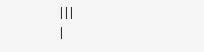|||
|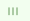|||